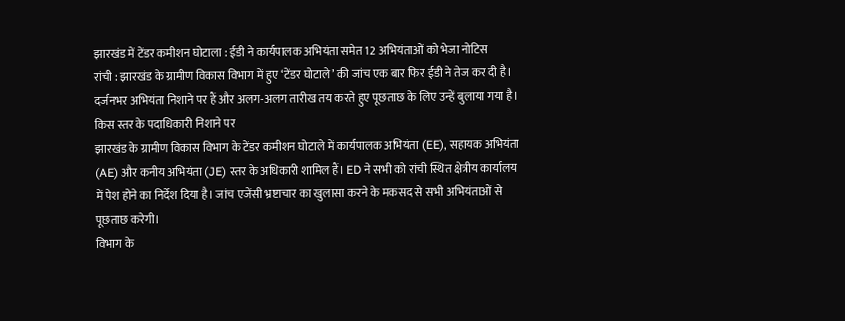झारखंड में टेंडर कमीशन घोटाला : ईडी ने कार्यपालक अभियंता समेत 12 अभियंताओं को भेजा नोटिस
रांची : झारखंड के ग्रामीण विकास विभाग में हुए ‘टेंडर घोटाले’ की जांच एक बार फिर ईडी ने तेज कर दी है। दर्जनभर अभियंता निशाने पर हैं और अलग-अलग तारीख तय करते हुए पूछताछ के लिए उन्हें बुलाया गया है।
किस स्तर के पदाधिकारी निशाने पर
झारखंड के ग्रामीण विकास विभाग के टेंडर कमीशन घोटाले में कार्यपालक अभियंता (EE), सहायक अभियंता (AE) और कनीय अभियंता (JE) स्तर के अधिकारी शामिल हैं। ED ने सभी को रांची स्थित क्षेत्रीय कार्यालय में पेश होने का निर्देश दिया है। जांच एजेंसी भ्रष्टाचार का खुलासा करने के मकसद से सभी अभियंताओं से पूछताछ करेगी।
विभाग के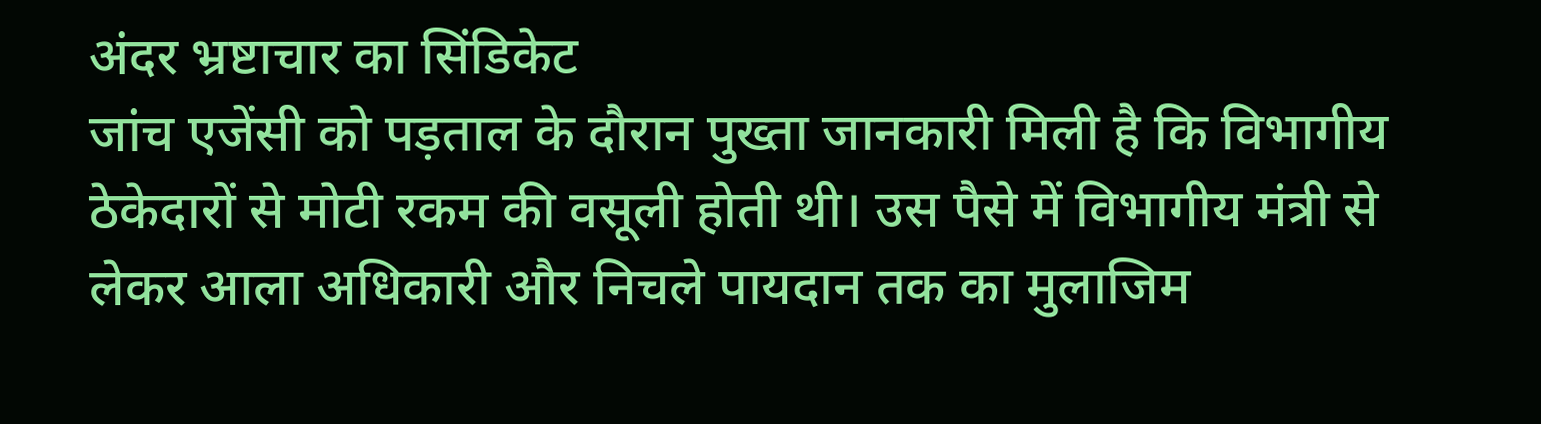अंदर भ्रष्टाचार का सिंडिकेट
जांच एजेंसी को पड़ताल के दौरान पुख्ता जानकारी मिली है कि विभागीय ठेकेदारों से मोटी रकम की वसूली होती थी। उस पैसे में विभागीय मंत्री से लेकर आला अधिकारी और निचले पायदान तक का मुलाजिम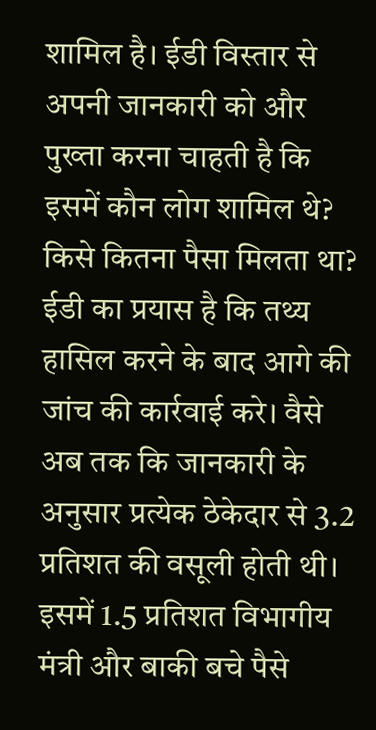शामिल है। ईडी विस्तार से अपनी जानकारी को और पुख्ता करना चाहती है कि इसमें कौन लोग शामिल थे? किसे कितना पैसा मिलता था? ईडी का प्रयास है कि तथ्य हासिल करने के बाद आगे की जांच की कार्रवाई करे। वैसे अब तक कि जानकारी के अनुसार प्रत्येक ठेकेदार से 3.2 प्रतिशत की वसूली होती थी। इसमें 1.5 प्रतिशत विभागीय मंत्री और बाकी बचे पैसे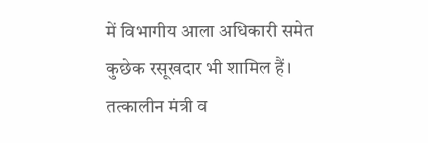में विभागीय आला अधिकारी समेत कुछेक रसूखदार भी शामिल हैं।
तत्कालीन मंत्री व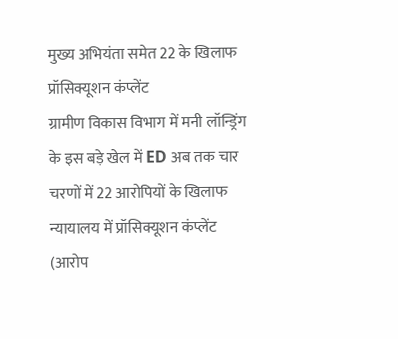मुख्य अभियंता समेत 22 के खिलाफ प्रॉसिक्यूशन कंप्लेंट
ग्रामीण विकास विभाग में मनी लॉन्ड्रिंग के इस बड़े खेल में ED अब तक चार चरणों में 22 आरोपियों के खिलाफ न्यायालय में प्रॉसिक्यूशन कंप्लेंट (आरोप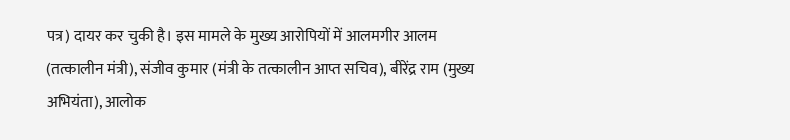पत्र) दायर कर चुकी है। इस मामले के मुख्य आरोपियों में आलमगीर आलम (तत्कालीन मंत्री), संजीव कुमार (मंत्री के तत्कालीन आप्त सचिव), बीरेंद्र राम (मुख्य अभियंता), आलोक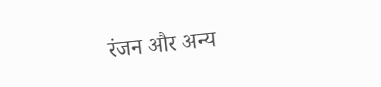रंजन और अन्य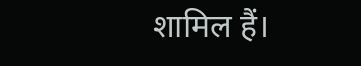शामिल हैं।